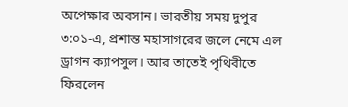অপেক্ষার অবসান। ভারতীয় সময় দুপুর ৩:০১-এ, প্রশান্ত মহাসাগরের জলে নেমে এল ড্রাগন ক্যাপসুল। আর তাতেই পৃথিবীতে ফিরলেন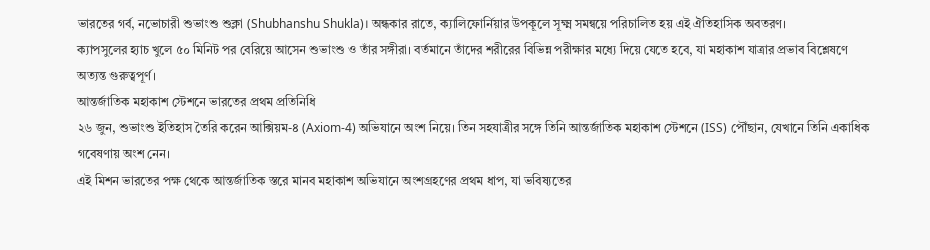ভারতের গর্ব, নভোচারী শুভাংশু শুক্লা (Shubhanshu Shukla)। অন্ধকার রাতে, ক্যালিফোর্নিয়ার উপকূলে সূক্ষ্ম সমন্বয়ে পরিচালিত হয় এই ঐতিহাসিক অবতরণ।
ক্যাপসুলের হ্যাচ খুলে ৫০ মিনিট পর বেরিয়ে আসেন শুভাংশু ও তাঁর সঙ্গীরা। বর্তমানে তাঁদের শরীরের বিভিন্ন পরীক্ষার মধ্যে দিয়ে যেতে হবে, যা মহাকাশ যাত্রার প্রভাব বিশ্লেষণে অত্যন্ত গুরুত্বপূর্ণ।
আন্তর্জাতিক মহাকাশ স্টেশনে ভারতের প্রথম প্রতিনিধি
২৬ জুন, শুভাংশু ইতিহাস তৈরি করেন আক্সিয়ম-৪ (Axiom-4) অভিযানে অংশ নিয়ে। তিন সহযাত্রীর সঙ্গে তিনি আন্তর্জাতিক মহাকাশ স্টেশনে (ISS) পৌঁছান, যেখানে তিনি একাধিক গবেষণায় অংশ নেন।
এই মিশন ভারতের পক্ষ থেকে আন্তর্জাতিক স্তরে মানব মহাকাশ অভিযানে অংশগ্রহণের প্রথম ধাপ, যা ভবিষ্যতের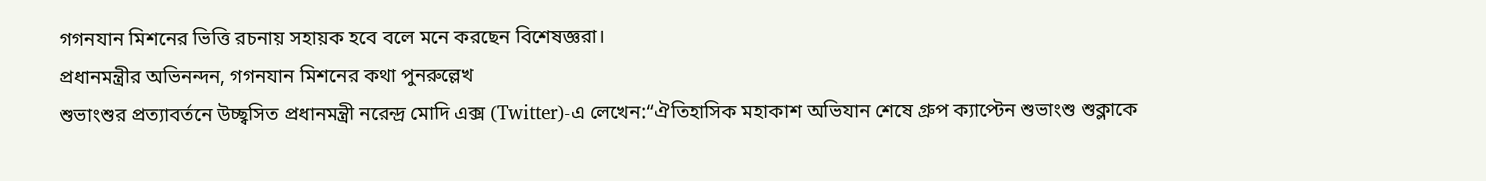গগনযান মিশনের ভিত্তি রচনায় সহায়ক হবে বলে মনে করছেন বিশেষজ্ঞরা।
প্রধানমন্ত্রীর অভিনন্দন, গগনযান মিশনের কথা পুনরুল্লেখ
শুভাংশুর প্রত্যাবর্তনে উচ্ছ্বসিত প্রধানমন্ত্রী নরেন্দ্র মোদি এক্স (Twitter)-এ লেখেন:“ঐতিহাসিক মহাকাশ অভিযান শেষে গ্রুপ ক্যাপ্টেন শুভাংশু শুক্লাকে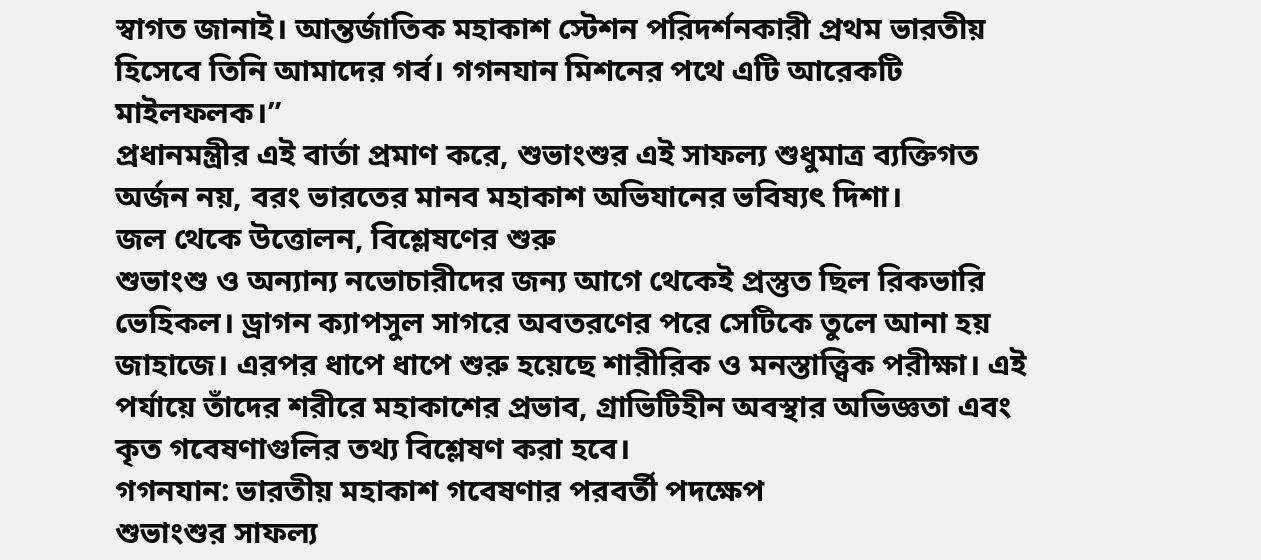স্বাগত জানাই। আন্তর্জাতিক মহাকাশ স্টেশন পরিদর্শনকারী প্রথম ভারতীয় হিসেবে তিনি আমাদের গর্ব। গগনযান মিশনের পথে এটি আরেকটি মাইলফলক।”
প্রধানমন্ত্রীর এই বার্তা প্রমাণ করে, শুভাংশুর এই সাফল্য শুধুমাত্র ব্যক্তিগত অর্জন নয়, বরং ভারতের মানব মহাকাশ অভিযানের ভবিষ্যৎ দিশা।
জল থেকে উত্তোলন, বিশ্লেষণের শুরু
শুভাংশু ও অন্যান্য নভোচারীদের জন্য আগে থেকেই প্রস্তুত ছিল রিকভারি ভেহিকল। ড্রাগন ক্যাপসুল সাগরে অবতরণের পরে সেটিকে তুলে আনা হয় জাহাজে। এরপর ধাপে ধাপে শুরু হয়েছে শারীরিক ও মনস্তাত্ত্বিক পরীক্ষা। এই পর্যায়ে তাঁদের শরীরে মহাকাশের প্রভাব, গ্রাভিটিহীন অবস্থার অভিজ্ঞতা এবং কৃত গবেষণাগুলির তথ্য বিশ্লেষণ করা হবে।
গগনযান: ভারতীয় মহাকাশ গবেষণার পরবর্তী পদক্ষেপ
শুভাংশুর সাফল্য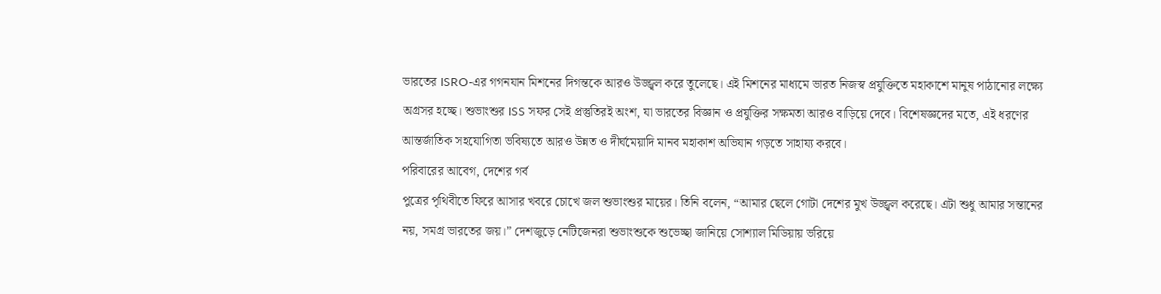ভারতের ISRO-এর গগনযান মিশনের দিগন্তকে আরও উজ্জ্বল করে তুলেছে। এই মিশনের মাধ্যমে ভারত নিজস্ব প্রযুক্তিতে মহাকাশে মানুষ পাঠানোর লক্ষ্যে অগ্রসর হচ্ছে। শুভাংশুর ISS সফর সেই প্রস্তুতিরই অংশ, যা ভারতের বিজ্ঞান ও প্রযুক্তির সক্ষমতা আরও বাড়িয়ে দেবে। বিশেষজ্ঞদের মতে, এই ধরণের আন্তর্জাতিক সহযোগিতা ভবিষ্যতে আরও উন্নত ও দীর্ঘমেয়াদি মানব মহাকাশ অভিযান গড়তে সাহায্য করবে।
পরিবারের আবেগ, দেশের গর্ব
পুত্রের পৃথিবীতে ফিরে আসার খবরে চোখে জল শুভাংশুর মায়ের। তিনি বলেন, “আমার ছেলে গোটা দেশের মুখ উজ্জ্বল করেছে। এটা শুধু আমার সন্তানের নয়, সমগ্র ভারতের জয়।” দেশজুড়ে নেটিজেনরা শুভাংশুকে শুভেচ্ছা জানিয়ে সোশ্যাল মিডিয়ায় ভরিয়ে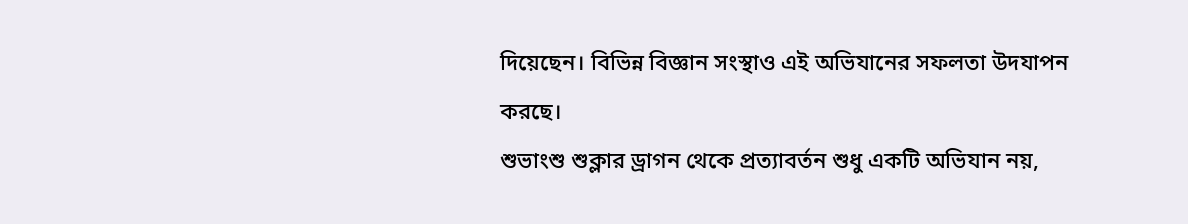দিয়েছেন। বিভিন্ন বিজ্ঞান সংস্থাও এই অভিযানের সফলতা উদযাপন করছে।
শুভাংশু শুক্লার ড্রাগন থেকে প্রত্যাবর্তন শুধু একটি অভিযান নয়,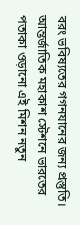বরং ভবিষ্যতের গগনযানের জন্য প্রস্তুতি। আন্তর্জাতিক মহাকাশ স্টেশনে ভারতের পতাকা ওড়ানো এই মিশন নতুন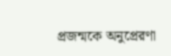প্রজন্মকে অনুপ্রেরণা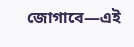জোগাবে—এই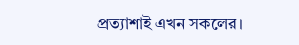প্রত্যাশাই এখন সকলের।